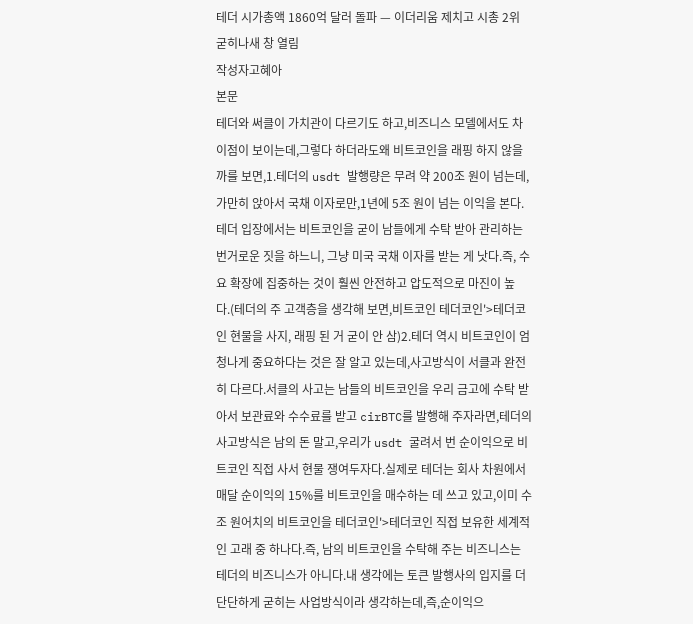테더 시가총액 1860억 달러 돌파 — 이더리움 제치고 시총 2위 굳히나새 창 열림
작성자고혜아
본문
테더와 써클이 가치관이 다르기도 하고,비즈니스 모델에서도 차이점이 보이는데,그렇다 하더라도왜 비트코인을 래핑 하지 않을까를 보면,1.테더의 usdt 발행량은 무려 약 200조 원이 넘는데,가만히 앉아서 국채 이자로만,1년에 5조 원이 넘는 이익을 본다.테더 입장에서는 비트코인을 굳이 남들에게 수탁 받아 관리하는 번거로운 짓을 하느니, 그냥 미국 국채 이자를 받는 게 낫다.즉, 수요 확장에 집중하는 것이 훨씬 안전하고 압도적으로 마진이 높다.(테더의 주 고객층을 생각해 보면,비트코인 테더코인'>테더코인 현물을 사지, 래핑 된 거 굳이 안 삼)2.테더 역시 비트코인이 엄청나게 중요하다는 것은 잘 알고 있는데,사고방식이 서클과 완전히 다르다.서클의 사고는 남들의 비트코인을 우리 금고에 수탁 받아서 보관료와 수수료를 받고 cirBTC를 발행해 주자라면,테더의 사고방식은 남의 돈 말고,우리가 usdt 굴려서 번 순이익으로 비트코인 직접 사서 현물 쟁여두자다.실제로 테더는 회사 차원에서 매달 순이익의 15%를 비트코인을 매수하는 데 쓰고 있고,이미 수조 원어치의 비트코인을 테더코인'>테더코인 직접 보유한 세계적인 고래 중 하나다.즉, 남의 비트코인을 수탁해 주는 비즈니스는 테더의 비즈니스가 아니다.내 생각에는 토큰 발행사의 입지를 더 단단하게 굳히는 사업방식이라 생각하는데,즉,순이익으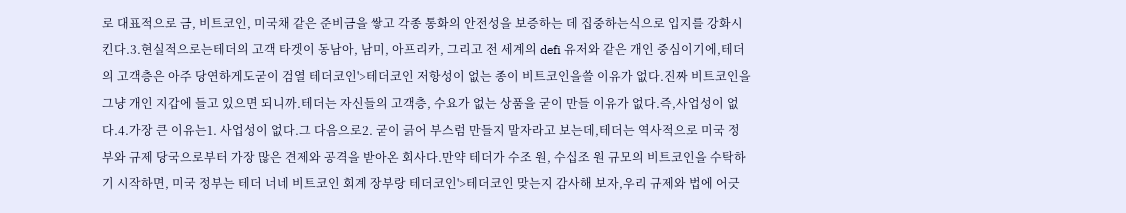로 대표적으로 금, 비트코인, 미국채 같은 준비금을 쌓고 각종 통화의 안전성을 보증하는 데 집중하는식으로 입지를 강화시킨다.3.현실적으로는테더의 고객 타겟이 동남아, 남미, 아프리카, 그리고 전 세계의 defi 유저와 같은 개인 중심이기에,테더의 고객층은 아주 당연하게도굳이 검열 테더코인'>테더코인 저항성이 없는 종이 비트코인을쓸 이유가 없다.진짜 비트코인을 그냥 개인 지갑에 들고 있으면 되니까.테더는 자신들의 고객층, 수요가 없는 상품을 굳이 만들 이유가 없다.즉,사업성이 없다.4.가장 큰 이유는1. 사업성이 없다.그 다음으로2. 굳이 긁어 부스럼 만들지 말자라고 보는데,테더는 역사적으로 미국 정부와 규제 당국으로부터 가장 많은 견제와 공격을 받아온 회사다.만약 테더가 수조 원, 수십조 원 규모의 비트코인을 수탁하기 시작하면, 미국 정부는 테더 너네 비트코인 회계 장부랑 테더코인'>테더코인 맞는지 감사해 보자,우리 규제와 법에 어긋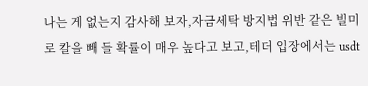나는 게 없는지 감사해 보자,자금세탁 방지법 위반 같은 빌미로 칼을 빼 들 확률이 매우 높다고 보고,테더 입장에서는 usdt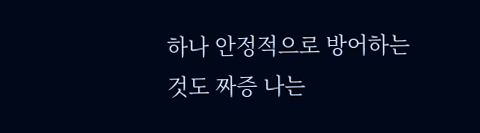하나 안정적으로 방어하는 것도 짜증 나는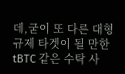데,굳이 또 다른 대형 규제 타겟이 될 만한tBTC 같은 수탁 사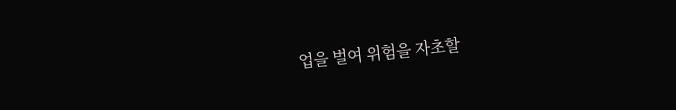업을 벌여 위험을 자초할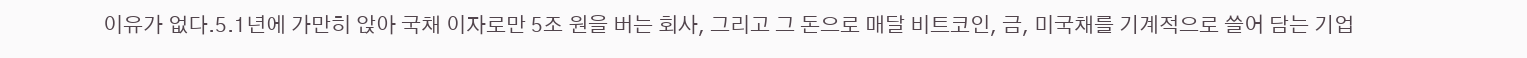이유가 없다.5.1년에 가만히 앉아 국채 이자로만 5조 원을 버는 회사, 그리고 그 돈으로 매달 비트코인, 금, 미국채를 기계적으로 쓸어 담는 기업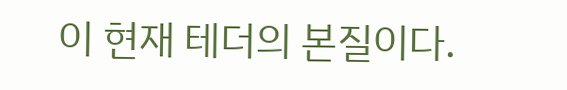이 현재 테더의 본질이다.